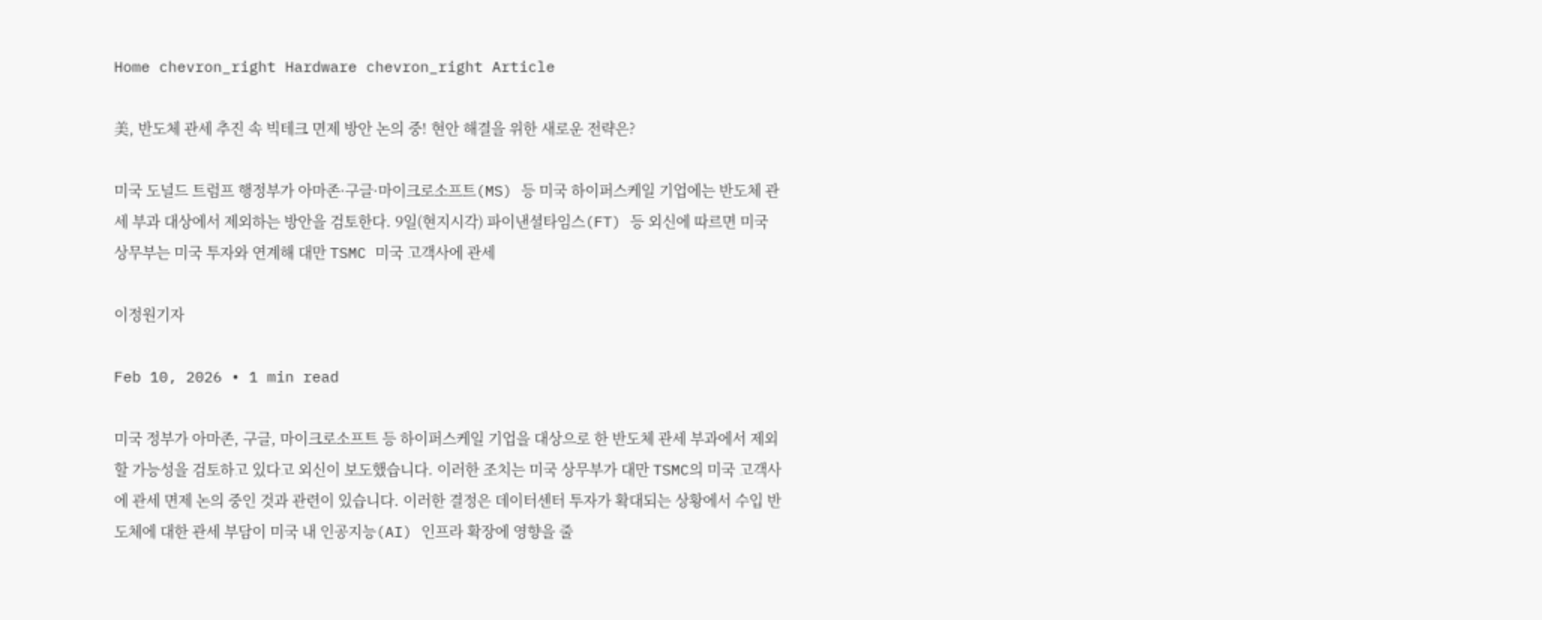Home chevron_right Hardware chevron_right Article

美, 반도체 관세 추진 속 빅테크 면제 방안 논의 중! 현안 해결을 위한 새로운 전략은?

미국 도널드 트럼프 행정부가 아마존·구글·마이크로소프트(MS) 등 미국 하이퍼스케일 기업에는 반도체 관세 부과 대상에서 제외하는 방안을 검토한다. 9일(현지시각) 파이낸셜타임스(FT) 등 외신에 따르면 미국 상무부는 미국 투자와 연계해 대만 TSMC 미국 고객사에 관세

이정원기자

Feb 10, 2026 • 1 min read

미국 정부가 아마존, 구글, 마이크로소프트 등 하이퍼스케일 기업을 대상으로 한 반도체 관세 부과에서 제외할 가능성을 검토하고 있다고 외신이 보도했습니다. 이러한 조치는 미국 상무부가 대만 TSMC의 미국 고객사에 관세 면제 논의 중인 것과 관련이 있습니다. 이러한 결정은 데이터센터 투자가 확대되는 상황에서 수입 반도체에 대한 관세 부담이 미국 내 인공지능(AI) 인프라 확장에 영향을 줄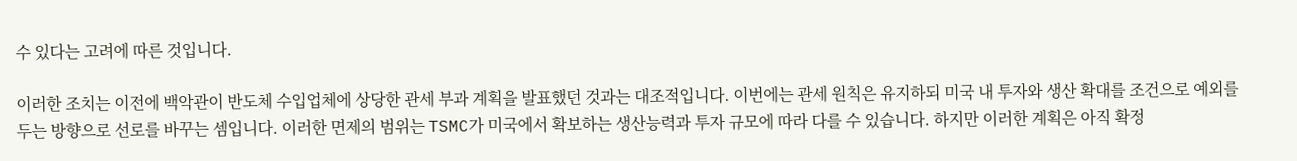수 있다는 고려에 따른 것입니다.

이러한 조치는 이전에 백악관이 반도체 수입업체에 상당한 관세 부과 계획을 발표했던 것과는 대조적입니다. 이번에는 관세 원칙은 유지하되 미국 내 투자와 생산 확대를 조건으로 예외를 두는 방향으로 선로를 바꾸는 셈입니다. 이러한 면제의 범위는 TSMC가 미국에서 확보하는 생산능력과 투자 규모에 따라 다를 수 있습니다. 하지만 이러한 계획은 아직 확정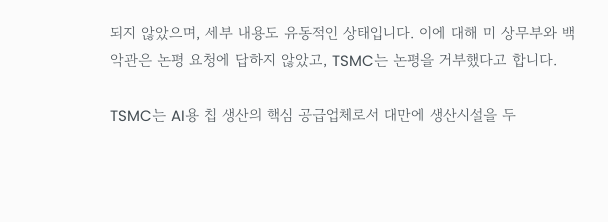되지 않았으며, 세부 내용도 유동적인 상태입니다. 이에 대해 미 상무부와 백악관은 논평 요청에 답하지 않았고, TSMC는 논평을 거부했다고 합니다.

TSMC는 AI용 칩 생산의 핵심 공급업체로서 대만에 생산시설을 두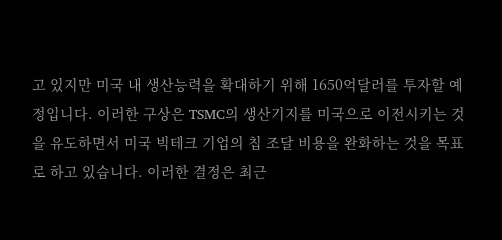고 있지만 미국 내 생산능력을 확대하기 위해 1650억달러를 투자할 예정입니다. 이러한 구상은 TSMC의 생산기지를 미국으로 이전시키는 것을 유도하면서 미국 빅테크 기업의 칩 조달 비용을 완화하는 것을 목표로 하고 있습니다. 이러한 결정은 최근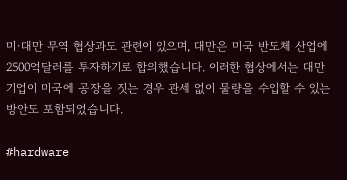미·대만 무역 협상과도 관련이 있으며, 대만은 미국 반도체 산업에 2500억달러를 투자하기로 합의했습니다. 이러한 협상에서는 대만 기업이 미국에 공장을 짓는 경우 관세 없이 물량을 수입할 수 있는 방안도 포함되었습니다.

#hardware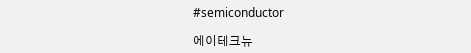#semiconductor

에이테크뉴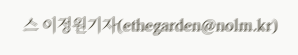스 이정원기자(ethegarden@nolm.kr)